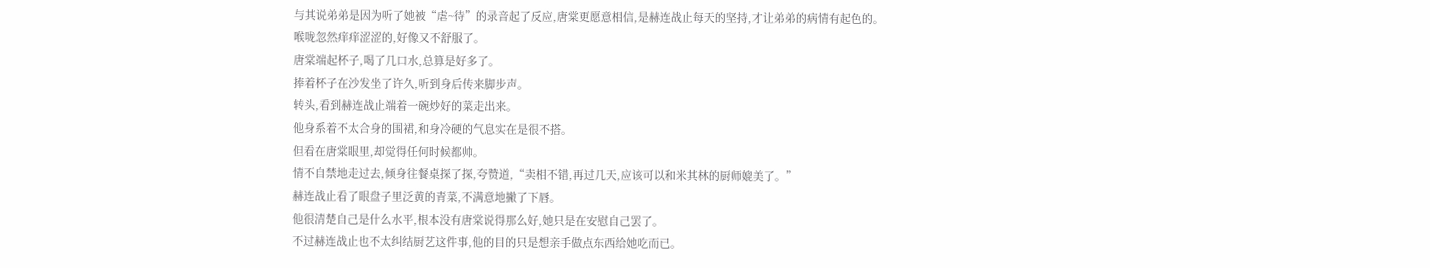与其说弟弟是因为听了她被“虐~待”的录音起了反应,唐棠更愿意相信,是赫连战止每天的坚持,才让弟弟的病情有起色的。
喉咙忽然痒痒涩涩的,好像又不舒服了。
唐棠端起杯子,喝了几口水,总算是好多了。
捧着杯子在沙发坐了许久,听到身后传来脚步声。
转头,看到赫连战止端着一碗炒好的菜走出来。
他身系着不太合身的围裙,和身冷硬的气息实在是很不搭。
但看在唐棠眼里,却觉得任何时候都帅。
情不自禁地走过去,倾身往餐桌探了探,夸赞道,“卖相不错,再过几天,应该可以和米其林的厨师媲美了。”
赫连战止看了眼盘子里泛黄的青菜,不满意地撇了下唇。
他很清楚自己是什么水平,根本没有唐棠说得那么好,她只是在安慰自己罢了。
不过赫连战止也不太纠结厨艺这件事,他的目的只是想亲手做点东西给她吃而已。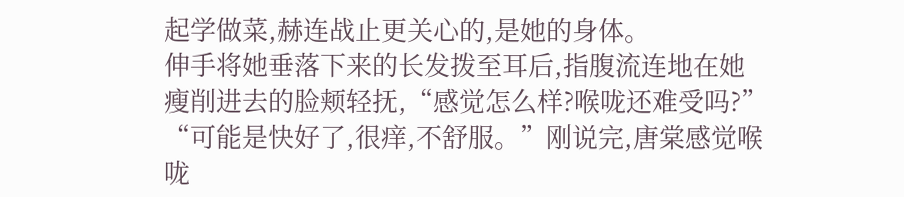起学做菜,赫连战止更关心的,是她的身体。
伸手将她垂落下来的长发拨至耳后,指腹流连地在她瘦削进去的脸颊轻抚,“感觉怎么样?喉咙还难受吗?”
“可能是快好了,很痒,不舒服。”刚说完,唐棠感觉喉咙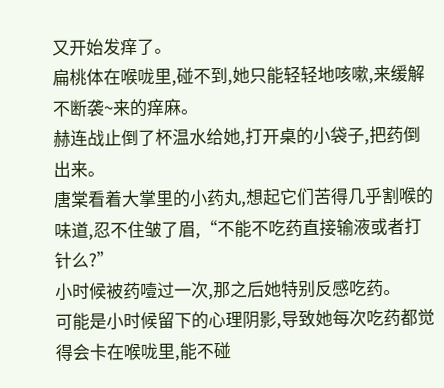又开始发痒了。
扁桃体在喉咙里,碰不到,她只能轻轻地咳嗽,来缓解不断袭~来的痒麻。
赫连战止倒了杯温水给她,打开桌的小袋子,把药倒出来。
唐棠看着大掌里的小药丸,想起它们苦得几乎割喉的味道,忍不住皱了眉,“不能不吃药直接输液或者打针么?”
小时候被药噎过一次,那之后她特别反感吃药。
可能是小时候留下的心理阴影,导致她每次吃药都觉得会卡在喉咙里,能不碰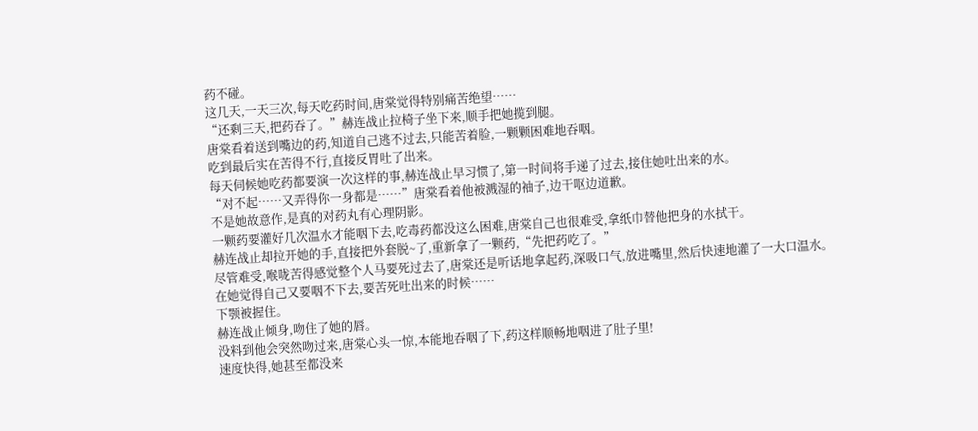药不碰。
这几天,一天三次,每天吃药时间,唐棠觉得特别痛苦绝望……
“还剩三天,把药吞了。”赫连战止拉椅子坐下来,顺手把她揽到腿。
唐棠看着送到嘴边的药,知道自己逃不过去,只能苦着脸,一颗颗困难地吞咽。
吃到最后实在苦得不行,直接反胃吐了出来。
每天伺候她吃药都要演一次这样的事,赫连战止早习惯了,第一时间将手递了过去,接住她吐出来的水。
“对不起……又弄得你一身都是……”唐棠看着他被溅湿的袖子,边干呕边道歉。
不是她故意作,是真的对药丸有心理阴影。
一颗药要灌好几次温水才能咽下去,吃毒药都没这么困难,唐棠自己也很难受,拿纸巾替他把身的水拭干。
赫连战止却拉开她的手,直接把外套脱~了,重新拿了一颗药,“先把药吃了。”
尽管难受,喉咙苦得感觉整个人马要死过去了,唐棠还是听话地拿起药,深吸口气,放进嘴里,然后快速地灌了一大口温水。
在她觉得自己又要咽不下去,要苦死吐出来的时候……
下颚被握住。
赫连战止倾身,吻住了她的唇。
没料到他会突然吻过来,唐棠心头一惊,本能地吞咽了下,药这样顺畅地咽进了肚子里!
速度快得,她甚至都没来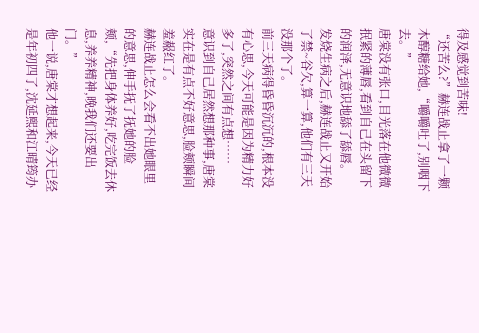得及感觉到苦味!
“还苦么?”赫连战止拿了一颗木醇糖给她,“嚼嚼吐了,别咽下去。”
唐棠没有张口,目光落在他微微抿紧的薄唇,看到自己在头留下的润泽,无意识地舔了舔唇。
发烧生病之后,赫连战止又开始了禁~谷欠,算一算,他们有三天没那个了。
前三天病得昏昏沉沉的,根本没有心思,今天可能是因为精力好多了,突然之间有点想……
意识到自己居然想那种事,唐棠实在是有点不好意思,脸颊瞬间羞赧红了。
赫连战止怎么会看不出她眼里的意思,伸手抚了抚她的脸颊,“先把身体养好,吃完饭去休息,养养精神,晚我们还要出门。”
他一说,唐棠才想起来,今天已经是年初四了,沈延熙和江晴筠办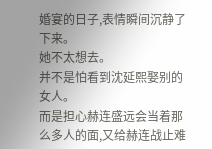婚宴的日子,表情瞬间沉静了下来。
她不太想去。
并不是怕看到沈延熙娶别的女人。
而是担心赫连盛远会当着那么多人的面,又给赫连战止难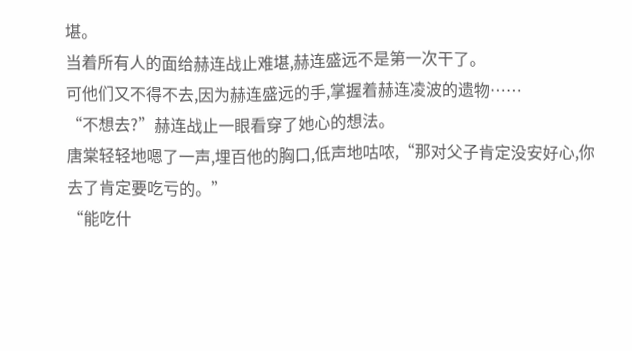堪。
当着所有人的面给赫连战止难堪,赫连盛远不是第一次干了。
可他们又不得不去,因为赫连盛远的手,掌握着赫连凌波的遗物……
“不想去?”赫连战止一眼看穿了她心的想法。
唐棠轻轻地嗯了一声,埋百他的胸口,低声地咕哝,“那对父子肯定没安好心,你去了肯定要吃亏的。”
“能吃什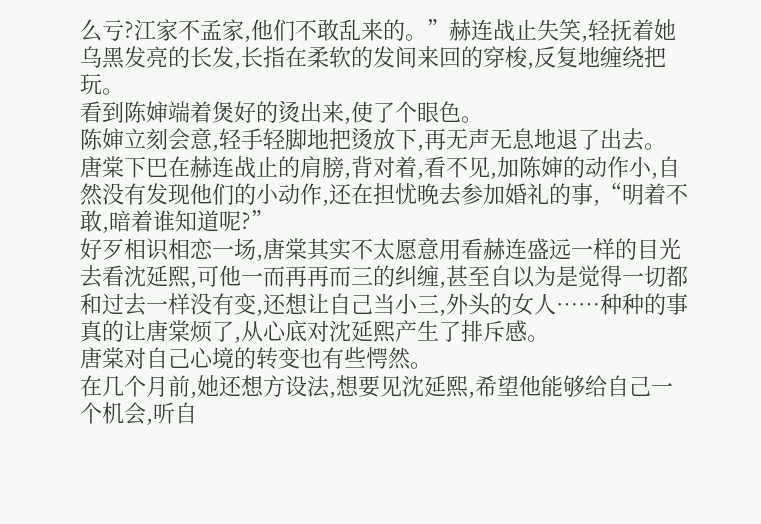么亏?江家不孟家,他们不敢乱来的。”赫连战止失笑,轻抚着她乌黑发亮的长发,长指在柔软的发间来回的穿梭,反复地缠绕把玩。
看到陈婶端着煲好的烫出来,使了个眼色。
陈婶立刻会意,轻手轻脚地把烫放下,再无声无息地退了出去。
唐棠下巴在赫连战止的肩膀,背对着,看不见,加陈婶的动作小,自然没有发现他们的小动作,还在担忧晚去参加婚礼的事,“明着不敢,暗着谁知道呢?”
好歹相识相恋一场,唐棠其实不太愿意用看赫连盛远一样的目光去看沈延熙,可他一而再再而三的纠缠,甚至自以为是觉得一切都和过去一样没有变,还想让自己当小三,外头的女人……种种的事真的让唐棠烦了,从心底对沈延熙产生了排斥感。
唐棠对自己心境的转变也有些愕然。
在几个月前,她还想方设法,想要见沈延熙,希望他能够给自己一个机会,听自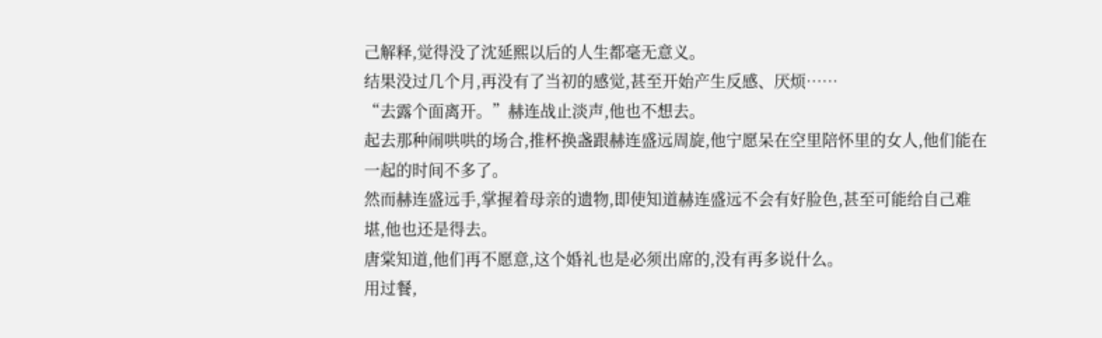己解释,觉得没了沈延熙以后的人生都毫无意义。
结果没过几个月,再没有了当初的感觉,甚至开始产生反感、厌烦……
“去露个面离开。”赫连战止淡声,他也不想去。
起去那种闹哄哄的场合,推杯换盏跟赫连盛远周旋,他宁愿呆在空里陪怀里的女人,他们能在一起的时间不多了。
然而赫连盛远手,掌握着母亲的遗物,即使知道赫连盛远不会有好脸色,甚至可能给自己难堪,他也还是得去。
唐棠知道,他们再不愿意,这个婚礼也是必须出席的,没有再多说什么。
用过餐,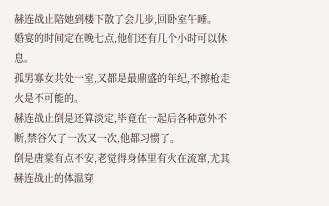赫连战止陪她到楼下散了会儿步,回卧室午睡。
婚宴的时间定在晚七点,他们还有几个小时可以休息。
孤男寡女共处一室,又都是最鼎盛的年纪,不擦枪走火是不可能的。
赫连战止倒是还算淡定,毕竟在一起后各种意外不断,禁谷欠了一次又一次,他都习惯了。
倒是唐棠有点不安,老觉得身体里有火在流窜,尤其赫连战止的体温穿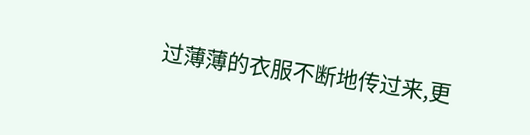过薄薄的衣服不断地传过来,更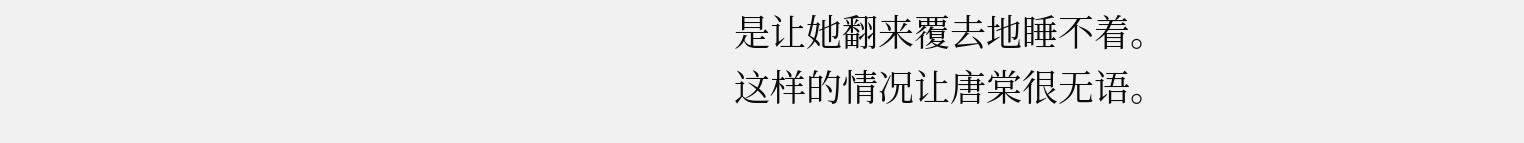是让她翻来覆去地睡不着。
这样的情况让唐棠很无语。